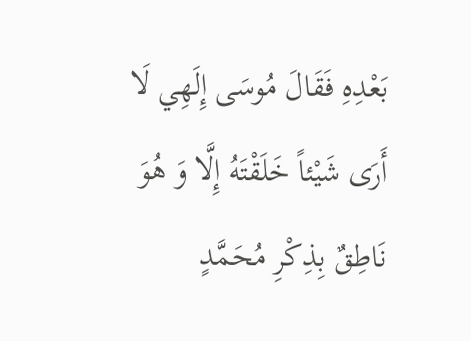بَعْدِهِ فَقَالَ مُوسَى إِلَهِي لَا أَرَى شَيْئاً خَلَقْتَهُ إِلَّا وَ هُوَ نَاطِقٌ بِذِكْرِ مُحَمَّدٍ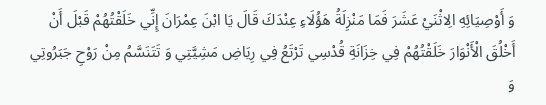وَ أَوْصِيَائِهِ الِاثْنَيْ عَشَرَ فَمَا مَنْزِلَةُ هَؤُلَاءِ عِنْدَكَ قَالَ يَا ابْنَ عِمْرَانَ إِنِّي خَلَقْتُهُمْ قَبْلَ أَنْ أَخْلُقَ الْأَنْوَارَ خَلَقْتُهُمْ فِي خِزَانَةِ قُدْسِي تَرْتَعُ فِي رِيَاضِ مَشِيَّتِي وَ تَتَنَسَّمُ مِنْ رَوْحِ جَبَرُوتِي وَ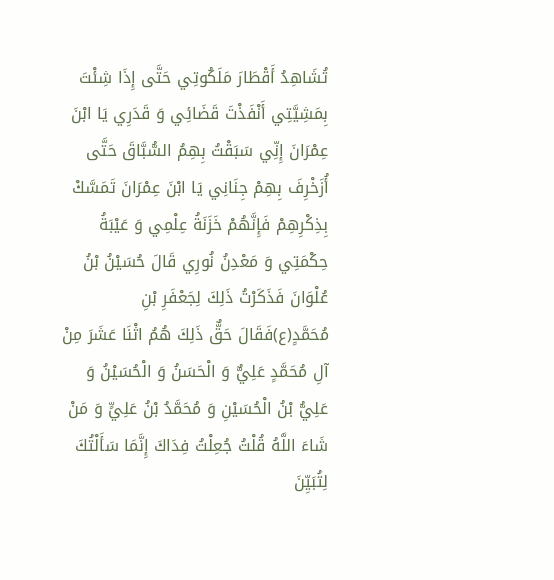تُشَاهِدُ أَقْطَارَ مَلَكُوتِي حَتَّى إِذَا شِئْتَ بِمَشِيَّتِي أَنْفَذْتَ قَضَائِي وَ قَدَرِي يَا ابْنَ عِمْرَانَ إِنِّي سَبَقْتُ بِهِمُ السُّبَّاقَ حَتَّى أُزَخْرِفَ بِهِمْ جِنَانِي يَا ابْنَ عِمْرَانَ تَمَسَّكْ بِذِكْرِهِمْ فَإِنَّهُمْ خَزَنَةُ عِلْمِي وَ عَيْبَةُ حِكْمَتِي وَ مَعْدِنُ نُورِي قَالَ حُسَيْنُ بْنُ عُلْوَانَ فَذَكَرْتُ ذَلِكَ لِجَعْفَرِ بْنِ مُحَمَّدٍ(ع)فَقَالَ حَقٌّ ذَلِكَ هُمُ اثْنَا عَشَرَ مِنْ آلِ مُحَمَّدٍ عَلِيٌّ وَ الْحَسَنُ وَ الْحُسَيْنُ وَ عَلِيُّ بْنُ الْحُسَيْنِ وَ مُحَمَّدُ بْنُ عَلِيٍّ وَ مَنْ شَاءَ اللَّهُ قُلْتُ جُعِلْتُ فِدَاكَ إِنَّمَا سَأَلْتُكَ لِتُبَيِّنَ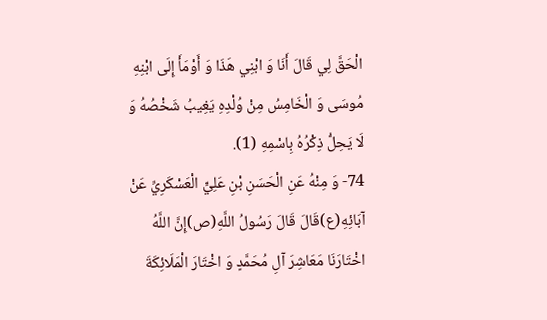الْحَقَّ لِي قَالَ أَنَا وَ ابْنِي هَذَا وَ أَوْمَأَ إِلَى ابْنِهِ مُوسَى وَ الْخَامِسُ مِنْ وُلْدِهِ يَغِيبُ شَخْصُهُ وَ لَا يَحِلُّ ذِكْرُهُ بِاسْمِهِ (1).
74- وَ مِنْهُ عَنِ الْحَسَنِ بْنِ عَلِيٍّ الْعَسْكَرِيِّ عَنْ آبَائِهِ(ع)قَالَ قَالَ رَسُولُ اللَّهِ(ص)إِنَّ اللَّهُ اخْتَارَنَا مَعَاشِرَ آلِ مُحَمَّدٍ وَ اخْتَارَ الْمَلَائِكَةَ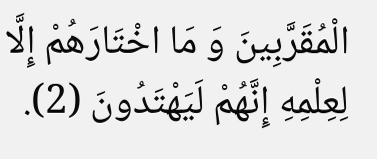الْمُقَرَّبِينَ وَ مَا اخْتَارَهُمْ إِلَّا لِعِلْمِهِ إِنَّهُمْ لَيَهْتَدُونَ (2).